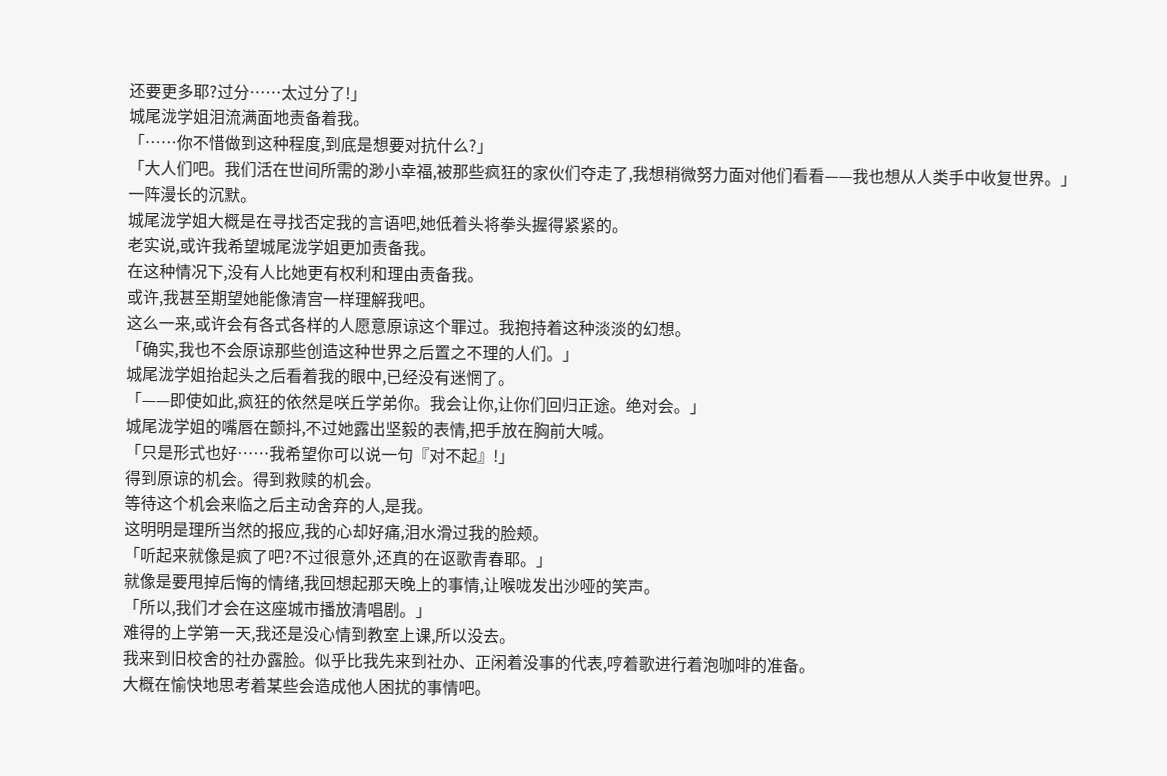还要更多耶?过分……太过分了!」
城尾泷学姐泪流满面地责备着我。
「……你不惜做到这种程度,到底是想要对抗什么?」
「大人们吧。我们活在世间所需的渺小幸福,被那些疯狂的家伙们夺走了,我想稍微努力面对他们看看——我也想从人类手中收复世界。」
一阵漫长的沉默。
城尾泷学姐大概是在寻找否定我的言语吧,她低着头将拳头握得紧紧的。
老实说,或许我希望城尾泷学姐更加责备我。
在这种情况下,没有人比她更有权利和理由责备我。
或许,我甚至期望她能像清宫一样理解我吧。
这么一来,或许会有各式各样的人愿意原谅这个罪过。我抱持着这种淡淡的幻想。
「确实,我也不会原谅那些创造这种世界之后置之不理的人们。」
城尾泷学姐抬起头之后看着我的眼中,已经没有迷惘了。
「——即使如此,疯狂的依然是咲丘学弟你。我会让你,让你们回归正途。绝对会。」
城尾泷学姐的嘴唇在颤抖,不过她露出坚毅的表情,把手放在胸前大喊。
「只是形式也好……我希望你可以说一句『对不起』!」
得到原谅的机会。得到救赎的机会。
等待这个机会来临之后主动舍弃的人,是我。
这明明是理所当然的报应,我的心却好痛,泪水滑过我的脸颊。
「听起来就像是疯了吧?不过很意外,还真的在讴歌青春耶。」
就像是要甩掉后悔的情绪,我回想起那天晚上的事情,让喉咙发出沙哑的笑声。
「所以,我们才会在这座城市播放清唱剧。」
难得的上学第一天,我还是没心情到教室上课,所以没去。
我来到旧校舍的社办露脸。似乎比我先来到社办、正闲着没事的代表,哼着歌进行着泡咖啡的准备。
大概在愉快地思考着某些会造成他人困扰的事情吧。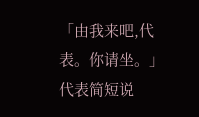「由我来吧,代表。你请坐。」
代表简短说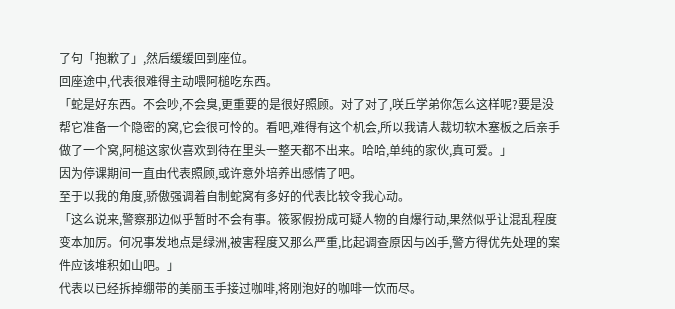了句「抱歉了」,然后缓缓回到座位。
回座途中,代表很难得主动喂阿槌吃东西。
「蛇是好东西。不会吵,不会臭,更重要的是很好照顾。对了对了,咲丘学弟你怎么这样呢?要是没帮它准备一个隐密的窝,它会很可怜的。看吧,难得有这个机会,所以我请人裁切软木塞板之后亲手做了一个窝,阿槌这家伙喜欢到待在里头一整天都不出来。哈哈,单纯的家伙,真可爱。」
因为停课期间一直由代表照顾,或许意外培养出感情了吧。
至于以我的角度,骄傲强调着自制蛇窝有多好的代表比较令我心动。
「这么说来,警察那边似乎暂时不会有事。筱冢假扮成可疑人物的自爆行动,果然似乎让混乱程度变本加厉。何况事发地点是绿洲,被害程度又那么严重,比起调查原因与凶手,警方得优先处理的案件应该堆积如山吧。」
代表以已经拆掉绷带的美丽玉手接过咖啡,将刚泡好的咖啡一饮而尽。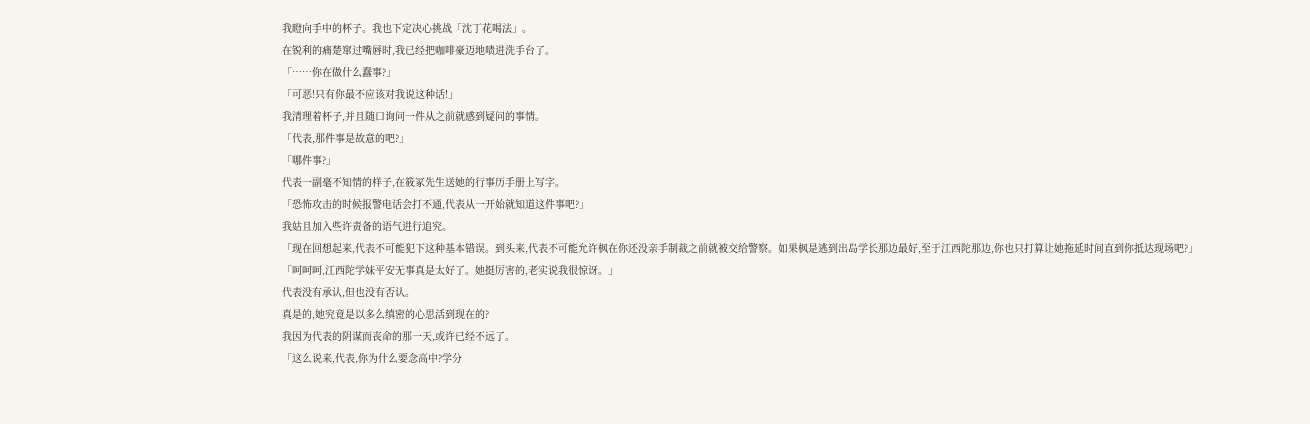我瞪向手中的杯子。我也下定决心挑战「沈丁花喝法」。
在锐利的痛楚窜过嘴唇时,我已经把咖啡豪迈地啧进洗手台了。
「……你在做什么蠢事?」
「可恶!只有你最不应该对我说这种话!」
我清理着杯子,并且随口询问一件从之前就感到疑问的事情。
「代表,那件事是故意的吧?」
「哪件事?」
代表一副毫不知情的样子,在筱冢先生送她的行事历手册上写字。
「恐怖攻击的时候报警电话会打不通,代表从一开始就知道这件事吧?」
我姑且加入些许责备的语气进行追究。
「现在回想起来,代表不可能犯下这种基本错误。到头来,代表不可能允许枫在你还没亲手制裁之前就被交给警察。如果枫是逃到出岛学长那边最好,至于江西陀那边,你也只打算让她拖延时间直到你抵达现场吧?」
「呵呵呵,江西陀学妹平安无事真是太好了。她挺厉害的,老实说我很惊讶。」
代表没有承认,但也没有否认。
真是的,她究竟是以多么缜密的心思活到现在的?
我因为代表的阴谋而丧命的那一天,或许已经不远了。
「这么说来,代表,你为什么要念高中?学分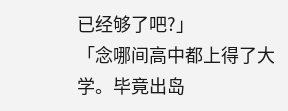已经够了吧?」
「念哪间高中都上得了大学。毕竟出岛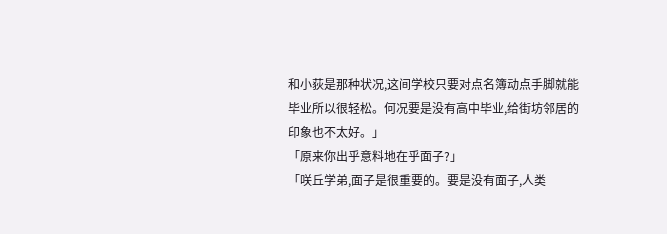和小荻是那种状况,这间学校只要对点名簿动点手脚就能毕业所以很轻松。何况要是没有高中毕业,给街坊邻居的印象也不太好。」
「原来你出乎意料地在乎面子?」
「咲丘学弟,面子是很重要的。要是没有面子,人类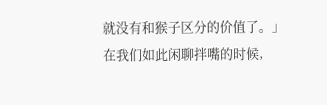就没有和猴子区分的价值了。」
在我们如此闲聊拌嘴的时候,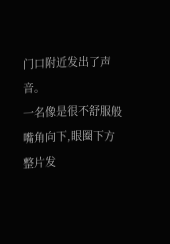门口附近发出了声音。
一名像是很不舒服般嘴角向下,眼圈下方整片发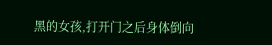黑的女孩,打开门之后身体倒向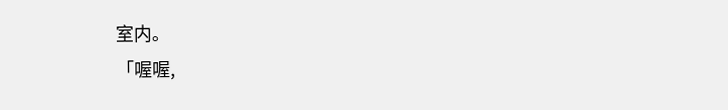室内。
「喔喔,